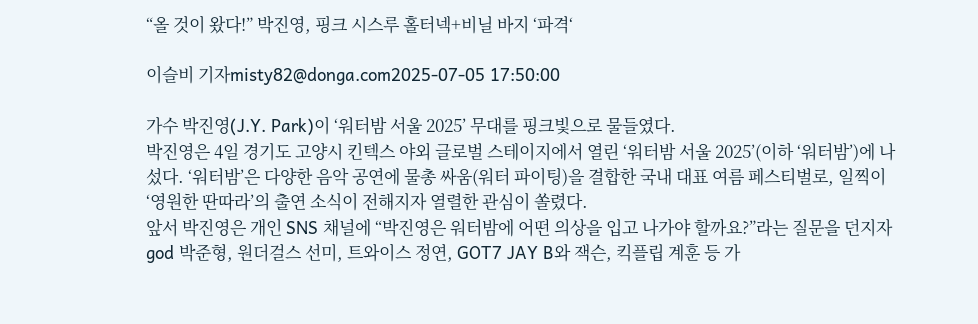“올 것이 왔다!” 박진영, 핑크 시스루 홀터넥+비닐 바지 ‘파격‘

이슬비 기자misty82@donga.com2025-07-05 17:50:00

가수 박진영(J.Y. Park)이 ‘워터밤 서울 2025’ 무대를 핑크빛으로 물들였다.
박진영은 4일 경기도 고양시 킨텍스 야외 글로벌 스테이지에서 열린 ‘워터밤 서울 2025’(이하 ‘워터밤’)에 나섰다. ‘워터밤’은 다양한 음악 공연에 물총 싸움(워터 파이팅)을 결합한 국내 대표 여름 페스티벌로, 일찍이 ‘영원한 딴따라’의 출연 소식이 전해지자 열렬한 관심이 쏠렸다.
앞서 박진영은 개인 SNS 채널에 “박진영은 워터밤에 어떤 의상을 입고 나가야 할까요?”라는 질문을 던지자 god 박준형, 원더걸스 선미, 트와이스 정연, GOT7 JAY B와 잭슨, 킥플립 계훈 등 가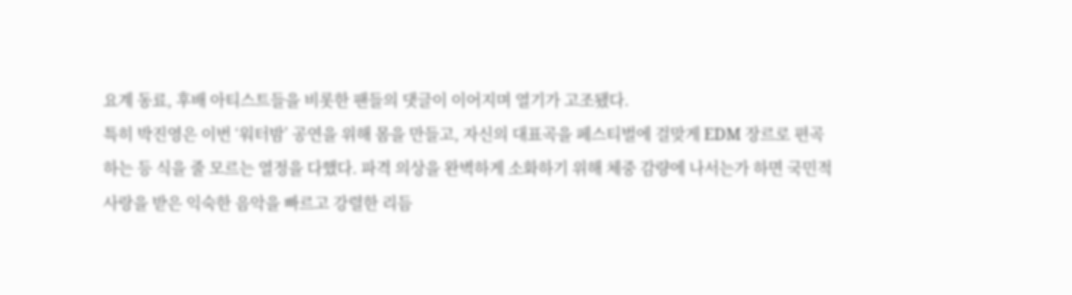요계 동료, 후배 아티스트들을 비롯한 팬들의 댓글이 이어지며 열기가 고조됐다.
특히 박진영은 이번 ‘워터밤’ 공연을 위해 몸을 만들고, 자신의 대표곡을 페스티벌에 걸맞게 EDM 장르로 편곡하는 등 식을 줄 모르는 열정을 다했다. 파격 의상을 완벽하게 소화하기 위해 체중 감량에 나서는가 하면 국민적 사랑을 받은 익숙한 음악을 빠르고 강렬한 리듬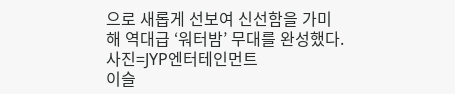으로 새롭게 선보여 신선함을 가미해 역대급 ‘워터밤’ 무대를 완성했다.
사진=JYP엔터테인먼트
이슬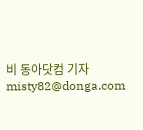비 동아닷컴 기자 misty82@donga.com